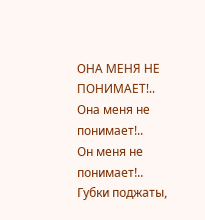ОНА МЕНЯ НЕ ПОНИМАЕТ!..
Она меня не понимает!..
Он меня не понимает!..
Губки поджаты,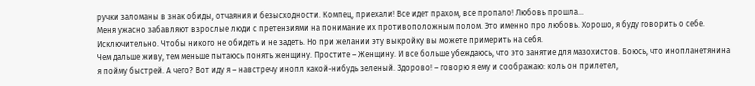ручки заломаны в знак обиды, отчаяния и безысходности. Компец, приехали! Все идет прахом, все пропало! Любовь прошла...
Меня ужасно забавляют взрослые люди с претензиями на понимание их противоположным полом. Это именно про любовь. Хорошо, я буду говорить о себе. Исключительно. Чтобы никого не обидеть и не задеть. Но при желании эту выкройку вы можете примерить на себя.
Чем дальше живу, тем меньше пытаюсь понять женщину. Простите – Женщину. И все больше убеждаюсь, что это занятие для мазохистов. Боюсь, что инопланетянина я пойму быстрей. А чего? Вот иду я – навстречу инопл какой-нибудь зеленый. Здорово! – говорю я ему и соображаю: коль он прилетел,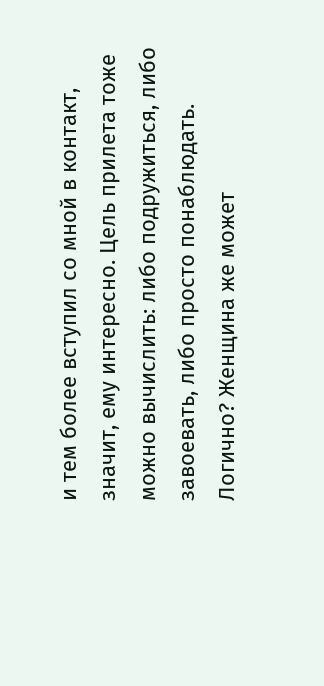и тем более вступил со мной в контакт, значит, ему интересно. Цель прилета тоже можно вычислить: либо подружиться, либо завоевать, либо просто понаблюдать. Логично? Женщина же может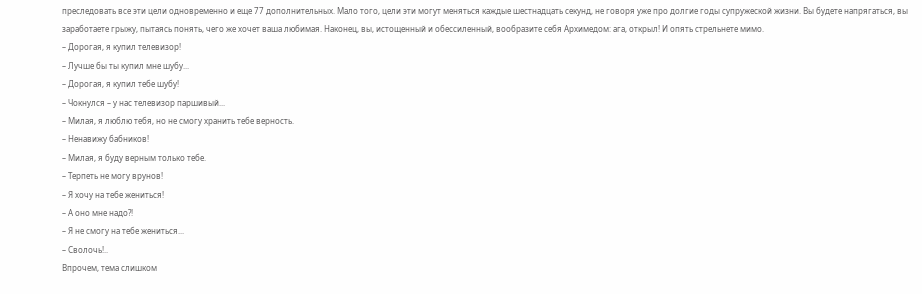преследовать все эти цели одновременно и еще 77 дополнительных. Мало того, цели эти могут меняться каждые шестнадцать секунд, не говоря уже про долгие годы супружеской жизни. Вы будете напрягаться, вы заработаете грыжу, пытаясь понять, чего же хочет ваша любимая. Наконец, вы, истощенный и обессиленный, вообразите себя Архимедом: ага, открыл! И опять стрельнете мимо.
– Дорогая, я купил телевизор!
– Лучше бы ты купил мне шубу...
– Дорогая, я купил тебе шубу!
– Чокнулся – у нас телевизор паршивый...
– Милая, я люблю тебя, но не смогу хранить тебе верность.
– Ненавижу бабников!
– Милая, я буду верным только тебе.
– Терпеть не могу врунов!
– Я хочу на тебе жениться!
– А оно мне надо?!
– Я не смогу на тебе жениться...
– Сволочь!..
Впрочем, тема слишком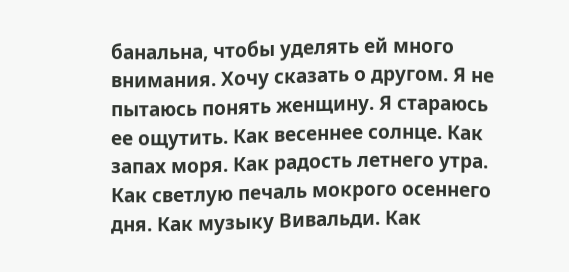банальна, чтобы уделять ей много внимания. Хочу сказать о другом. Я не пытаюсь понять женщину. Я стараюсь ее ощутить. Как весеннее солнце. Как запах моря. Как радость летнего утра. Как светлую печаль мокрого осеннего дня. Как музыку Вивальди. Как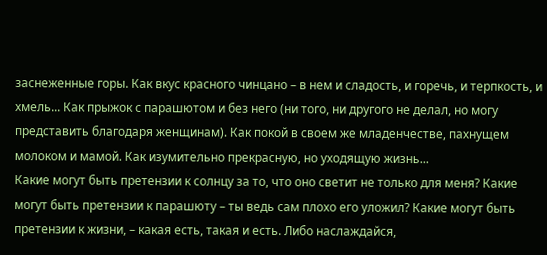заснеженные горы. Как вкус красного чинцано – в нем и сладость, и горечь, и терпкость, и хмель... Как прыжок с парашютом и без него (ни того, ни другого не делал, но могу представить благодаря женщинам). Как покой в своем же младенчестве, пахнущем молоком и мамой. Как изумительно прекрасную, но уходящую жизнь...
Какие могут быть претензии к солнцу за то, что оно светит не только для меня? Какие могут быть претензии к парашюту – ты ведь сам плохо его уложил? Какие могут быть претензии к жизни, – какая есть, такая и есть. Либо наслаждайся,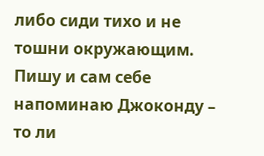либо сиди тихо и не тошни окружающим.
Пишу и сам себе напоминаю Джоконду – то ли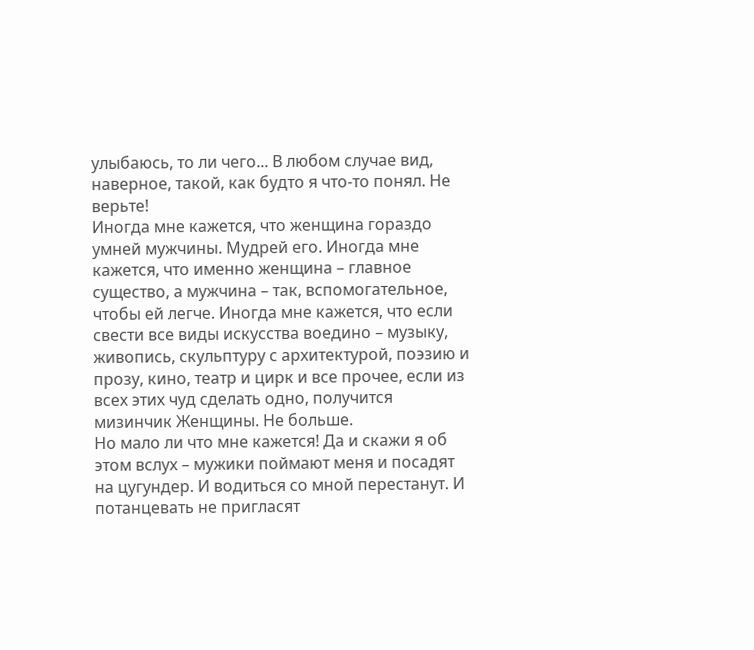улыбаюсь, то ли чего... В любом случае вид, наверное, такой, как будто я что-то понял. Не верьте!
Иногда мне кажется, что женщина гораздо умней мужчины. Мудрей его. Иногда мне кажется, что именно женщина – главное существо, а мужчина – так, вспомогательное, чтобы ей легче. Иногда мне кажется, что если свести все виды искусства воедино – музыку, живопись, скульптуру с архитектурой, поэзию и прозу, кино, театр и цирк и все прочее, если из всех этих чуд сделать одно, получится мизинчик Женщины. Не больше.
Но мало ли что мне кажется! Да и скажи я об этом вслух – мужики поймают меня и посадят на цугундер. И водиться со мной перестанут. И потанцевать не пригласят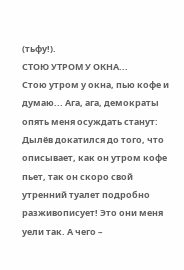(тьфу!).
СТОЮ УТРОМ У ОКНА...
Стою утром у окна, пью кофе и думаю... Ага, ага, демократы опять меня осуждать станут: Дылёв докатился до того, что описывает, как он утром кофе пьет, так он скоро свой утренний туалет подробно разживописует! Это они меня уели так. А чего –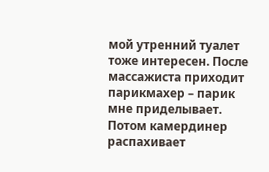мой утренний туалет тоже интересен. После массажиста приходит парикмахер – парик мне приделывает. Потом камердинер распахивает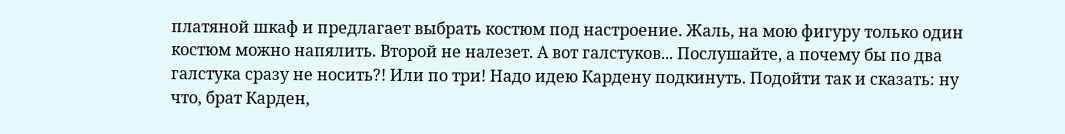платяной шкаф и предлагает выбрать костюм под настроение. Жаль, на мою фигуру только один костюм можно напялить. Второй не налезет. А вот галстуков... Послушайте, а почему бы по два галстука сразу не носить?! Или по три! Надо идею Кардену подкинуть. Подойти так и сказать: ну что, брат Карден,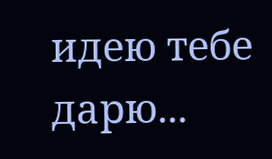идею тебе дарю...